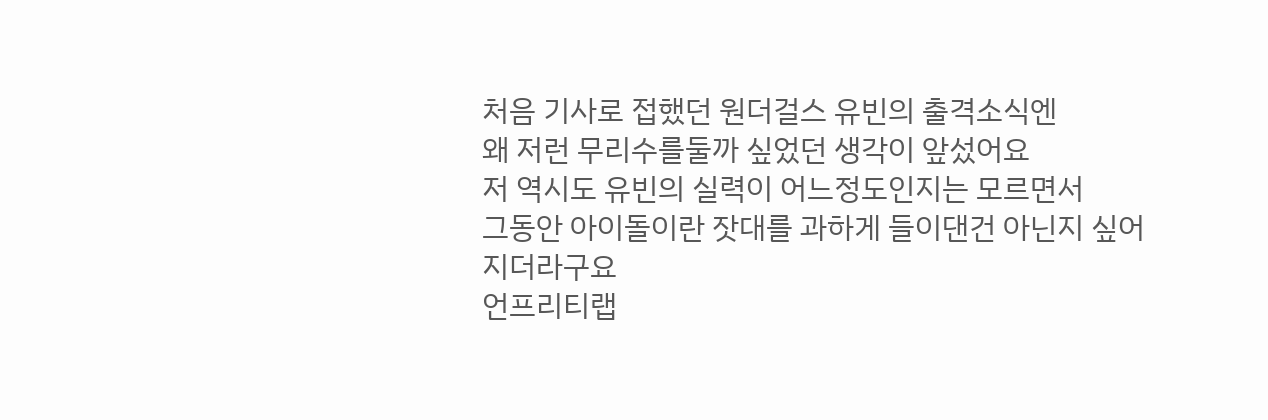처음 기사로 접했던 원더걸스 유빈의 출격소식엔
왜 저런 무리수를둘까 싶었던 생각이 앞섰어요
저 역시도 유빈의 실력이 어느정도인지는 모르면서
그동안 아이돌이란 잣대를 과하게 들이댄건 아닌지 싶어지더라구요
언프리티랩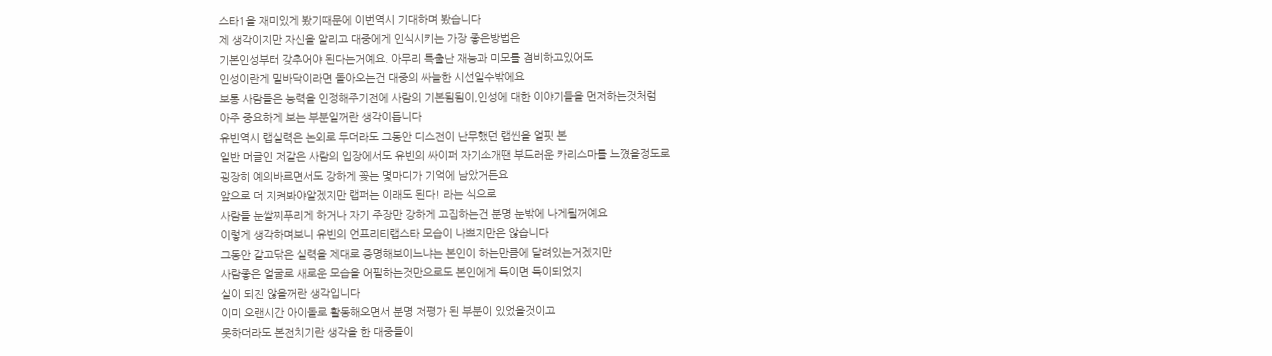스타1을 재미있게 봤기때문에 이번역시 기대하며 봤습니다
제 생각이지만 자신을 알리고 대중에게 인식시키는 가장 좋은방법은
기본인성부터 갖추어야 된다는거예요. 아무리 특출난 재능과 미모를 겸비하고있어도
인성이란게 밑바닥이라면 돌아오는건 대중의 싸늘한 시선일수밖에요
보통 사람들은 능력을 인정해주기전에 사람의 기본됨됨이,인성에 대한 이야기들을 먼저하는것처럼
아주 중요하게 보는 부분일꺼란 생각이듭니다
유빈역시 랩실력은 논외로 두더라도 그동안 디스전이 난무했던 랩씬을 얼핏 본
일반 머글인 저같은 사람의 입장에서도 유빈의 싸이퍼 자기소개땐 부드러운 카리스마를 느꼈을정도로
굉장히 예의바르면서도 강하게 꽂는 몇마디가 기억에 남았거든요
앞으로 더 지켜봐야알겠지만 랩퍼는 이래도 된다! 라는 식으로
사람들 눈쌀찌푸리게 하거나 자기 주장만 강하게 고집하는건 분명 눈밖에 나게될꺼예요
이렇게 생각하며보니 유빈의 언프리티랩스타 모습이 나쁘지만은 않습니다
그동안 갈고닦은 실력을 제대로 증명해보이느냐는 본인이 하는만큼에 달려있는거겠지만
사람좋은 얼굴로 새로운 모습을 어필하는것만으로도 본인에게 득이면 득이되었지
실이 되진 않을꺼란 생각입니다
이미 오랜시간 아이돌로 활동해오면서 분명 저평가 된 부분이 있었을것이고
못하더라도 본전치기란 생각을 한 대중들이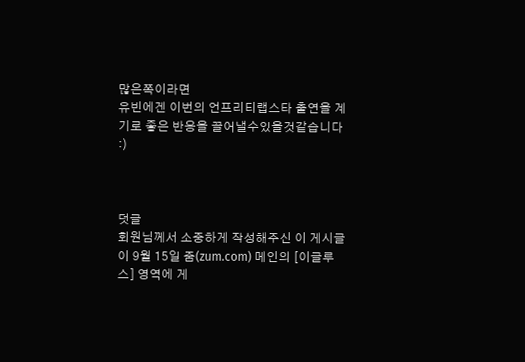많은쪽이라면
유빈에겐 이번의 언프리티랩스타 출연을 계기로 좋은 반응을 끌어낼수있을것같습니다 :)



덧글
회원님께서 소중하게 작성해주신 이 게시글이 9월 15일 줌(zum.com) 메인의 [이글루스] 영역에 게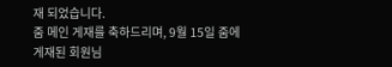재 되었습니다.
줌 메인 게재를 축하드리며, 9월 15일 줌에 게재된 회원님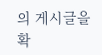의 게시글을 확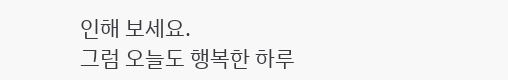인해 보세요.
그럼 오늘도 행복한 하루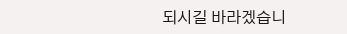되시길 바라겠습니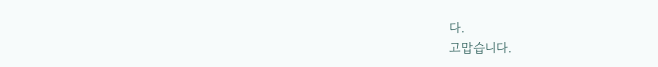다.
고맙습니다.